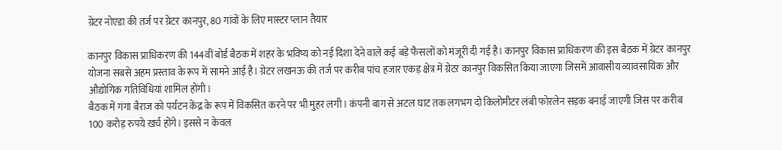ग्रेटर नोएडा की तर्ज पर ग्रेटर कानपुर, 80 गांवों के लिए मास्टर प्लान तैयार

कानपुर विकास प्राधिकरण की 144वीं बोर्ड बैठक में शहर के भविष्य को नई दिशा देने वाले कई बड़े फैसलों को मंजूरी दी गई है। कानपुर विकास प्राधिकरण की इस बैठक में ग्रेटर कानपुर योजना सबसे अहम प्रस्ताव के रूप में सामने आई है। ग्रेटर लखनऊ की तर्ज पर करीब पांच हजार एकड़ क्षेत्र में ग्रेटर कानपुर विकसित किया जाएगा जिसमें आवासीय व्यावसायिक और औद्योगिक गतिविधियां शामिल होंगी।
बैठक में गंगा बैराज को पर्यटन केंद्र के रूप में विकसित करने पर भी मुहर लगी। कंपनी बाग से अटल घाट तक लगभग दो किलोमीटर लंबी फोरलेन सड़क बनाई जाएगी जिस पर करीब 100 करोड़ रुपये खर्च होंगे। इससे न केवल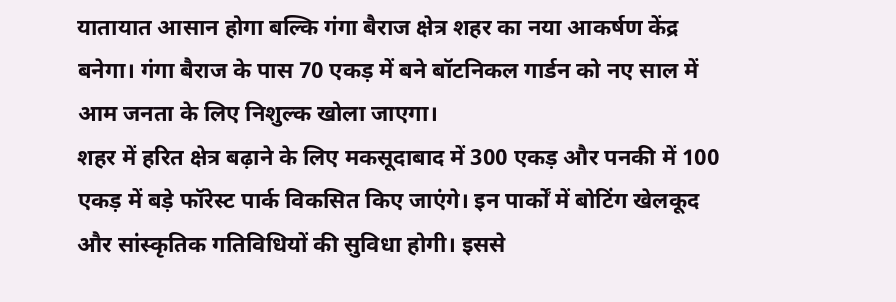यातायात आसान होगा बल्कि गंगा बैराज क्षेत्र शहर का नया आकर्षण केंद्र बनेगा। गंगा बैराज के पास 70 एकड़ में बने बॉटनिकल गार्डन को नए साल में आम जनता के लिए निशुल्क खोला जाएगा।
शहर में हरित क्षेत्र बढ़ाने के लिए मकसूदाबाद में 300 एकड़ और पनकी में 100 एकड़ में बड़े फॉरेस्ट पार्क विकसित किए जाएंगे। इन पार्कों में बोटिंग खेलकूद और सांस्कृतिक गतिविधियों की सुविधा होगी। इससे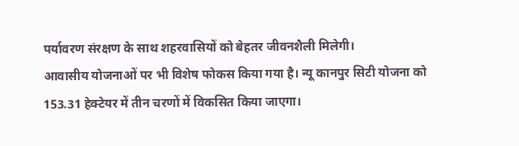पर्यावरण संरक्षण के साथ शहरवासियों को बेहतर जीवनशैली मिलेगी।
आवासीय योजनाओं पर भी विशेष फोकस किया गया है। न्यू कानपुर सिटी योजना को 153.31 हेक्टेयर में तीन चरणों में विकसित किया जाएगा।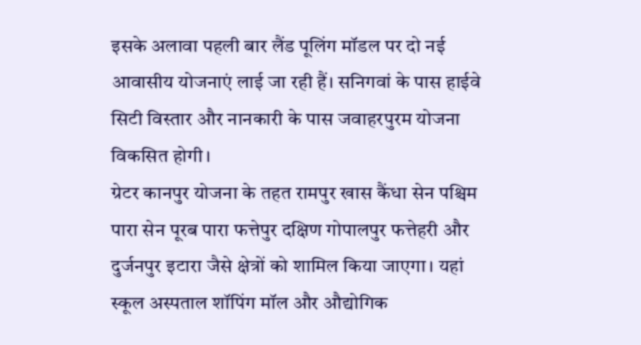इसके अलावा पहली बार लैंड पूलिंग मॉडल पर दो नई आवासीय योजनाएं लाई जा रही हैं। सनिगवां के पास हाईवे सिटी विस्तार और नानकारी के पास जवाहरपुरम योजना विकसित होगी।
ग्रेटर कानपुर योजना के तहत रामपुर खास कैंधा सेन पश्चिम पारा सेन पूरब पारा फत्तेपुर दक्षिण गोपालपुर फत्तेहरी और दुर्जनपुर इटारा जैसे क्षेत्रों को शामिल किया जाएगा। यहां स्कूल अस्पताल शॉपिंग मॉल और औद्योगिक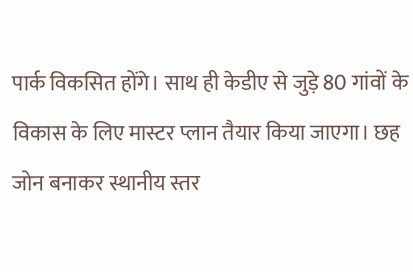पार्क विकसित होंगे। साथ ही केडीए से जुड़े 80 गांवों के विकास के लिए मास्टर प्लान तैयार किया जाएगा। छह जोन बनाकर स्थानीय स्तर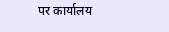पर कार्यालय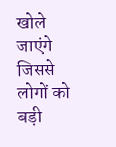खोले जाएंगे जिससे लोगों को बड़ी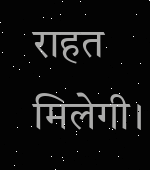राहत मिलेगी।